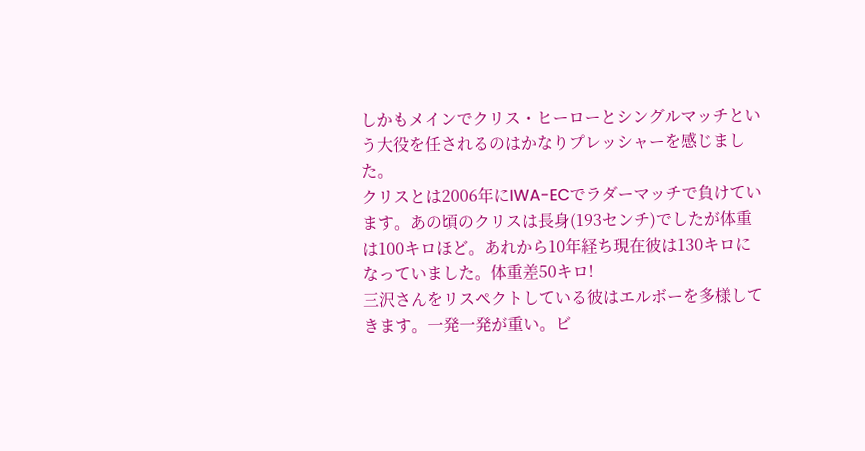しかもメインでクリス・ヒーローとシングルマッチという大役を任されるのはかなりプレッシャーを感じました。
クリスとは2006年にIWA-ECでラダーマッチで負けています。あの頃のクリスは長身(193センチ)でしたが体重は100キロほど。あれから10年経ち現在彼は130キロになっていました。体重差50キロ!
三沢さんをリスペクトしている彼はエルボーを多様してきます。一発一発が重い。ビ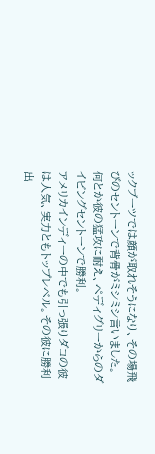ックブーツでは顔が取れそうになり、その場飛びのセントーンで背骨がミシミシ言いました。
何とか彼の猛攻に耐え、ぺディグリーからのダイビングセントーンで勝利。
アメリカインディーの中でも引っ張りダコの彼は人気、実力ともトップレベル。その彼に勝利出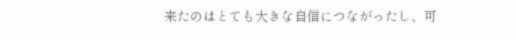来たのはとても大きな自信につながったし、可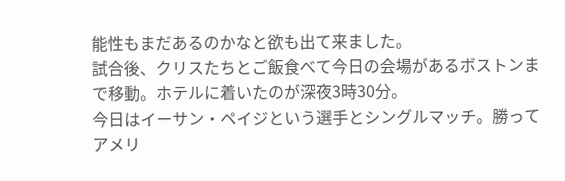能性もまだあるのかなと欲も出て来ました。
試合後、クリスたちとご飯食べて今日の会場があるボストンまで移動。ホテルに着いたのが深夜3時30分。
今日はイーサン・ペイジという選手とシングルマッチ。勝ってアメリ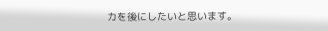カを後にしたいと思います。